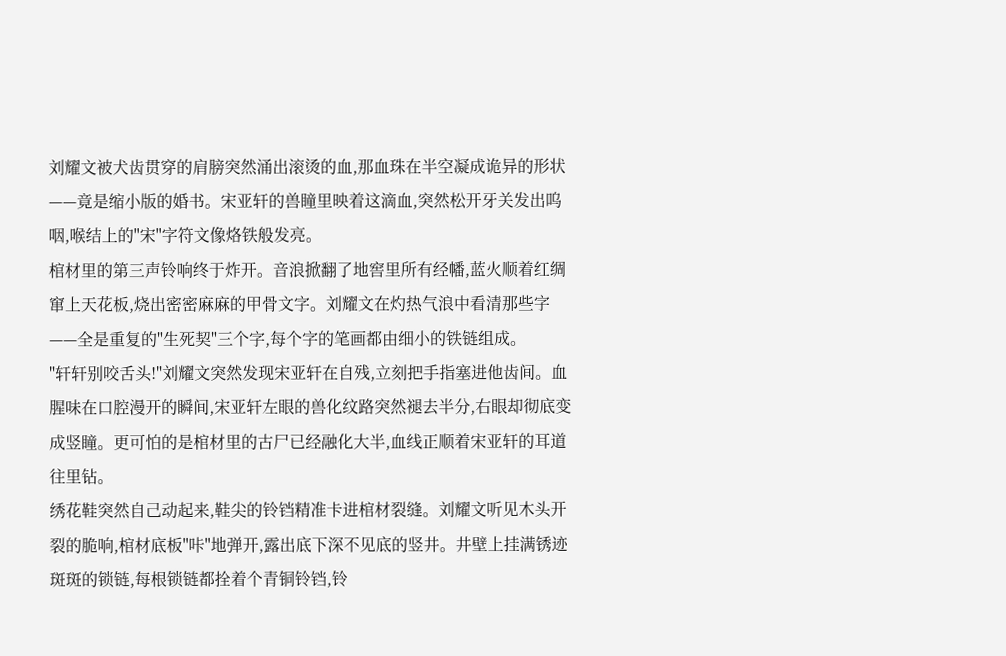刘耀文被犬齿贯穿的肩膀突然涌出滚烫的血,那血珠在半空凝成诡异的形状——竟是缩小版的婚书。宋亚轩的兽瞳里映着这滴血,突然松开牙关发出呜咽,喉结上的"宋"字符文像烙铁般发亮。
棺材里的第三声铃响终于炸开。音浪掀翻了地窖里所有经幡,蓝火顺着红绸窜上天花板,烧出密密麻麻的甲骨文字。刘耀文在灼热气浪中看清那些字——全是重复的"生死契"三个字,每个字的笔画都由细小的铁链组成。
"轩轩别咬舌头!"刘耀文突然发现宋亚轩在自残,立刻把手指塞进他齿间。血腥味在口腔漫开的瞬间,宋亚轩左眼的兽化纹路突然褪去半分,右眼却彻底变成竖瞳。更可怕的是棺材里的古尸已经融化大半,血线正顺着宋亚轩的耳道往里钻。
绣花鞋突然自己动起来,鞋尖的铃铛精准卡进棺材裂缝。刘耀文听见木头开裂的脆响,棺材底板"咔"地弹开,露出底下深不见底的竖井。井壁上挂满锈迹斑斑的锁链,每根锁链都拴着个青铜铃铛,铃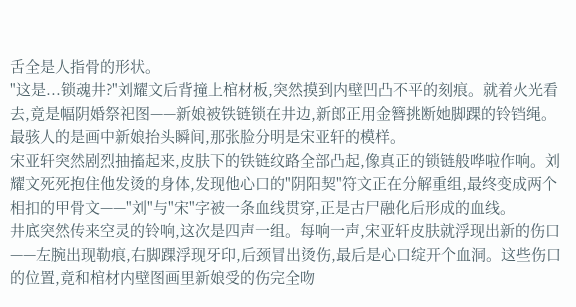舌全是人指骨的形状。
"这是...锁魂井?"刘耀文后背撞上棺材板,突然摸到内壁凹凸不平的刻痕。就着火光看去,竟是幅阴婚祭祀图——新娘被铁链锁在井边,新郎正用金簪挑断她脚踝的铃铛绳。最骇人的是画中新娘抬头瞬间,那张脸分明是宋亚轩的模样。
宋亚轩突然剧烈抽搐起来,皮肤下的铁链纹路全部凸起,像真正的锁链般哗啦作响。刘耀文死死抱住他发烫的身体,发现他心口的"阴阳契"符文正在分解重组,最终变成两个相扣的甲骨文——"刘"与"宋"字被一条血线贯穿,正是古尸融化后形成的血线。
井底突然传来空灵的铃响,这次是四声一组。每响一声,宋亚轩皮肤就浮现出新的伤口——左腕出现勒痕,右脚踝浮现牙印,后颈冒出烫伤,最后是心口绽开个血洞。这些伤口的位置,竟和棺材内壁图画里新娘受的伤完全吻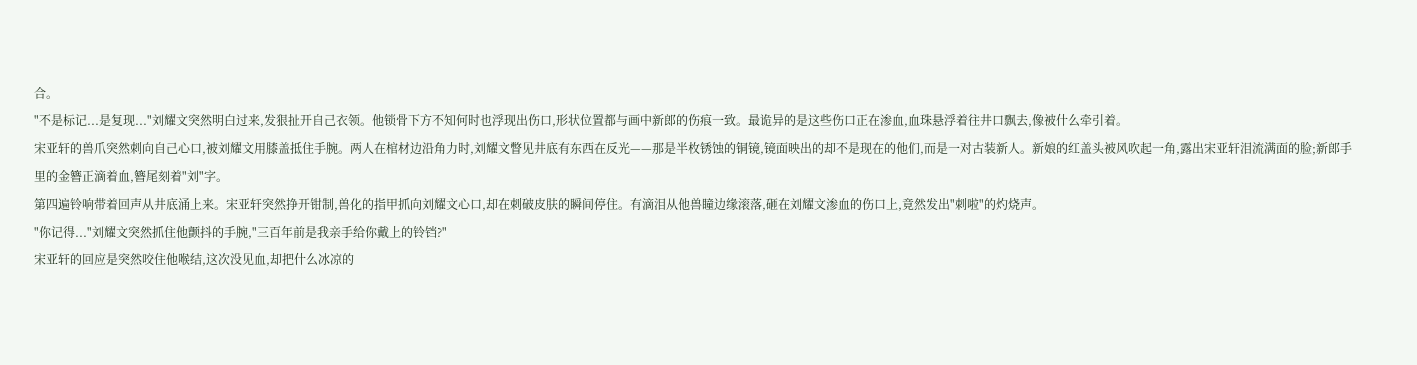合。
"不是标记...是复现..."刘耀文突然明白过来,发狠扯开自己衣领。他锁骨下方不知何时也浮现出伤口,形状位置都与画中新郎的伤痕一致。最诡异的是这些伤口正在渗血,血珠悬浮着往井口飘去,像被什么牵引着。
宋亚轩的兽爪突然刺向自己心口,被刘耀文用膝盖抵住手腕。两人在棺材边沿角力时,刘耀文瞥见井底有东西在反光——那是半枚锈蚀的铜镜,镜面映出的却不是现在的他们,而是一对古装新人。新娘的红盖头被风吹起一角,露出宋亚轩泪流满面的脸;新郎手里的金簪正滴着血,簪尾刻着"刘"字。
第四遍铃响带着回声从井底涌上来。宋亚轩突然挣开钳制,兽化的指甲抓向刘耀文心口,却在刺破皮肤的瞬间停住。有滴泪从他兽瞳边缘滚落,砸在刘耀文渗血的伤口上,竟然发出"刺啦"的灼烧声。
"你记得..."刘耀文突然抓住他颤抖的手腕,"三百年前是我亲手给你戴上的铃铛?"
宋亚轩的回应是突然咬住他喉结,这次没见血,却把什么冰凉的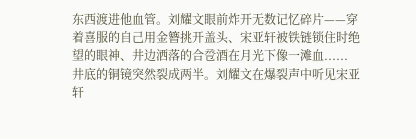东西渡进他血管。刘耀文眼前炸开无数记忆碎片——穿着喜服的自己用金簪挑开盖头、宋亚轩被铁链锁住时绝望的眼神、井边洒落的合卺酒在月光下像一滩血......
井底的铜镜突然裂成两半。刘耀文在爆裂声中听见宋亚轩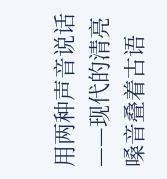用两种声音说话——现代的清亮嗓音叠着古语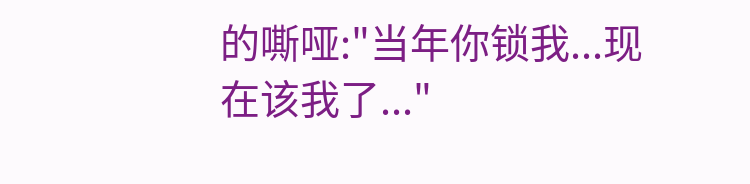的嘶哑:"当年你锁我...现在该我了..."